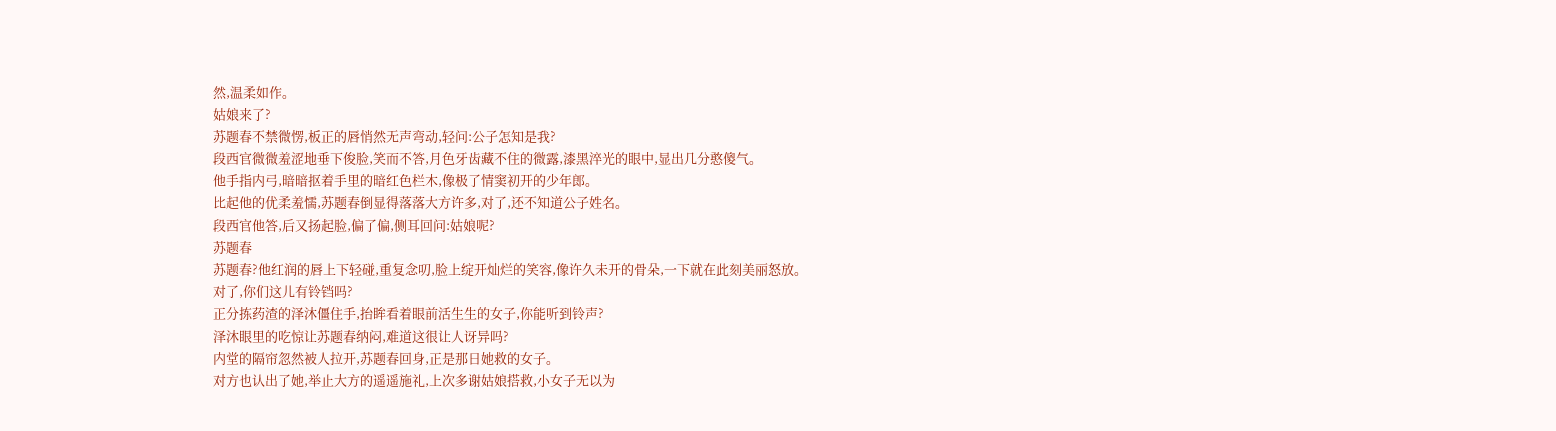然,温柔如作。
姑娘来了?
苏题春不禁微愣,板正的唇悄然无声弯动,轻问:公子怎知是我?
段西官微微羞涩地垂下俊脸,笑而不答,月色牙齿藏不住的微露,漆黑淬光的眼中,显出几分憨傻气。
他手指内弓,暗暗抠着手里的暗红色栏木,像极了情窦初开的少年郎。
比起他的优柔羞懦,苏题春倒显得落落大方许多,对了,还不知道公子姓名。
段西官他答,后又扬起脸,偏了偏,侧耳回问:姑娘呢?
苏题春
苏题春?他红润的唇上下轻碰,重复念叨,脸上绽开灿烂的笑容,像许久未开的骨朵,一下就在此刻美丽怒放。
对了,你们这儿有铃铛吗?
正分拣药渣的泽沐僵住手,抬眸看着眼前活生生的女子,你能听到铃声?
泽沐眼里的吃惊让苏题春纳闷,难道这很让人讶异吗?
内堂的隔帘忽然被人拉开,苏题春回身,正是那日她救的女子。
对方也认出了她,举止大方的遥遥施礼,上次多谢姑娘搭救,小女子无以为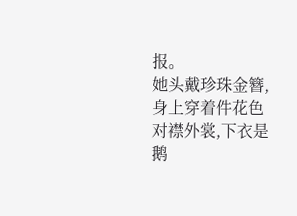报。
她头戴珍珠金簪,身上穿着件花色对襟外裳,下衣是鹅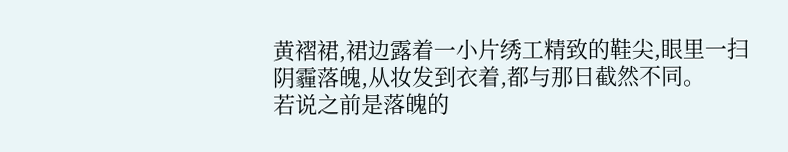黄褶裙,裙边露着一小片绣工精致的鞋尖,眼里一扫阴霾落魄,从妆发到衣着,都与那日截然不同。
若说之前是落魄的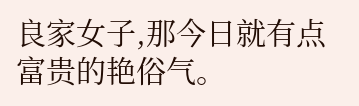良家女子,那今日就有点富贵的艳俗气。